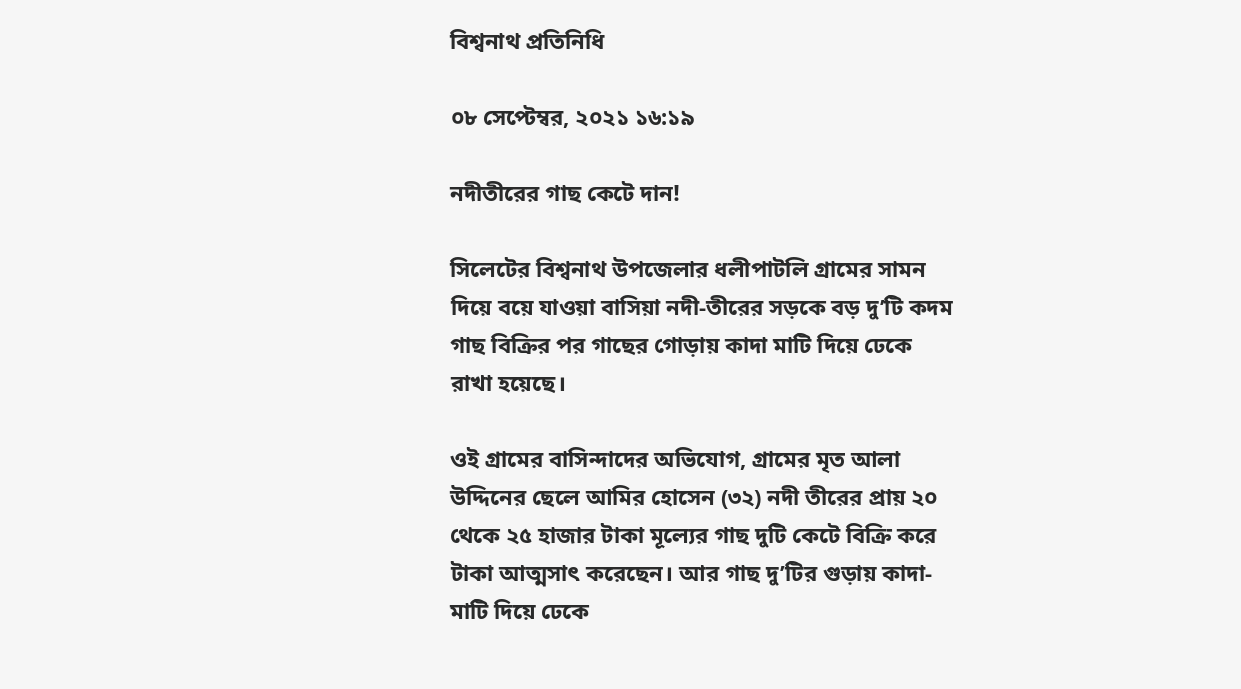বিশ্বনাথ প্রতিনিধি

০৮ সেপ্টেম্বর, ২০২১ ১৬:১৯

নদীতীরের গাছ কেটে দান!

সিলেটের বিশ্বনাথ উপজেলার ধলীপাটলি গ্রামের সামন দিয়ে বয়ে যাওয়া বাসিয়া নদী-তীরের সড়কে বড় দু’টি কদম গাছ বিক্রির পর গাছের গোড়ায় কাদা মাটি দিয়ে ঢেকে রাখা হয়েছে।

ওই গ্রামের বাসিন্দাদের অভিযোগ, গ্রামের মৃত আলা উদ্দিনের ছেলে আমির হোসেন (৩২) নদী তীরের প্রায় ২০ থেকে ২৫ হাজার টাকা মূল্যের গাছ দুটি কেটে বিক্রি করে টাকা আত্মসাৎ করেছেন। আর গাছ দু’টির গুড়ায় কাদা-মাটি দিয়ে ঢেকে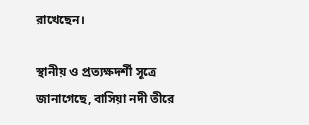রাখেছেন।

স্থানীয় ও প্রত্যক্ষদর্শী সূত্রে জানাগেছে, বাসিয়া নদী তীরে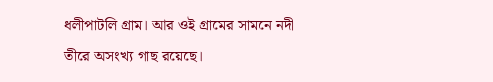ধলীপাটলি গ্রাম। আর ওই গ্রামের সামনে নদী তীরে অসংখ্য গাছ রয়েছে।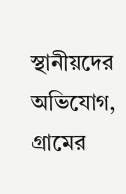স্থানীয়দের অভিযোগ, গ্রামের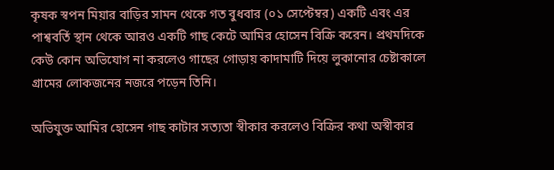কৃষক স্বপন মিয়ার বাড়ির সামন থেকে গত বুধবার (০১ সেপ্টেম্বর) একটি এবং এর পাশ্ববর্তি স্থান থেকে আরও একটি গাছ কেটে আমির হোসেন বিক্রি করেন। প্রথমদিকে কেউ কোন অভিযোগ না করলেও গাছের গোড়ায় কাদামাটি দিয়ে লুকানোর চেষ্টাকালে গ্রামের লোকজনের নজরে পড়েন তিনি।

অভিযুক্ত আমির হোসেন গাছ কাটার সত্যতা স্বীকার করলেও বিক্রির কথা অস্বীকার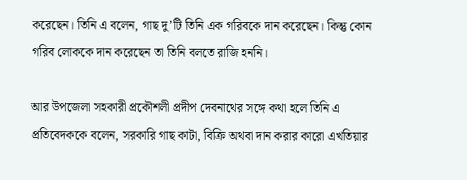করেছেন। তিনি এ বলেন, গাছ দু’টি তিনি এক গরিবকে দান করেছেন। কিন্তু কোন গরিব লোককে দান করেছেন তা তিনি বলতে রাজি হননি।

আর উপজেলা সহকারী প্রকৌশলী প্রদীপ দেবনাথের সঙ্গে কথা হলে তিনি এ প্রতিবেদককে বলেন, সরকারি গাছ কাটা, বিক্রি অথবা দান করার কারো এখতিয়ার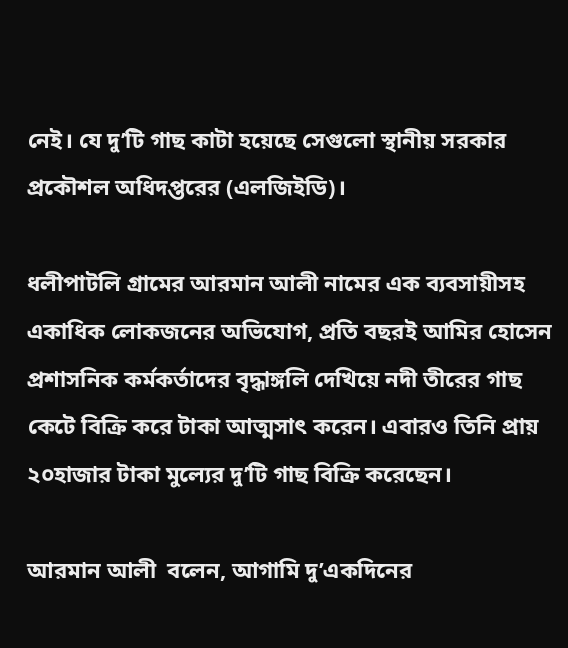নেই। যে দু’টি গাছ কাটা হয়েছে সেগুলো স্থানীয় সরকার প্রকৌশল অধিদপ্তরের (এলজিইডি)।

ধলীপাটলি গ্রামের আরমান আলী নামের এক ব্যবসায়ীসহ একাধিক লোকজনের অভিযোগ, প্রতি বছরই আমির হোসেন প্রশাসনিক কর্মকর্তাদের বৃদ্ধাঙ্গলি দেখিয়ে নদী তীরের গাছ কেটে বিক্রি করে টাকা আত্মসাৎ করেন। এবারও তিনি প্রায় ২০হাজার টাকা মুল্যের দু’টি গাছ বিক্রি করেছেন।

আরমান আলী  বলেন, আগামি দু’একদিনের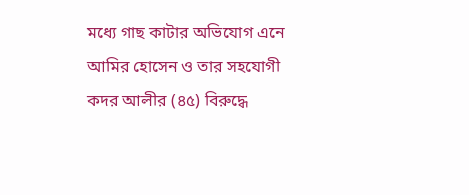মধ্যে গাছ কাটার অভিযোগ এনে আমির হোসেন ও তার সহযোগী কদর আলীর (৪৫) বিরুদ্ধে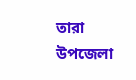তারা উপজেলা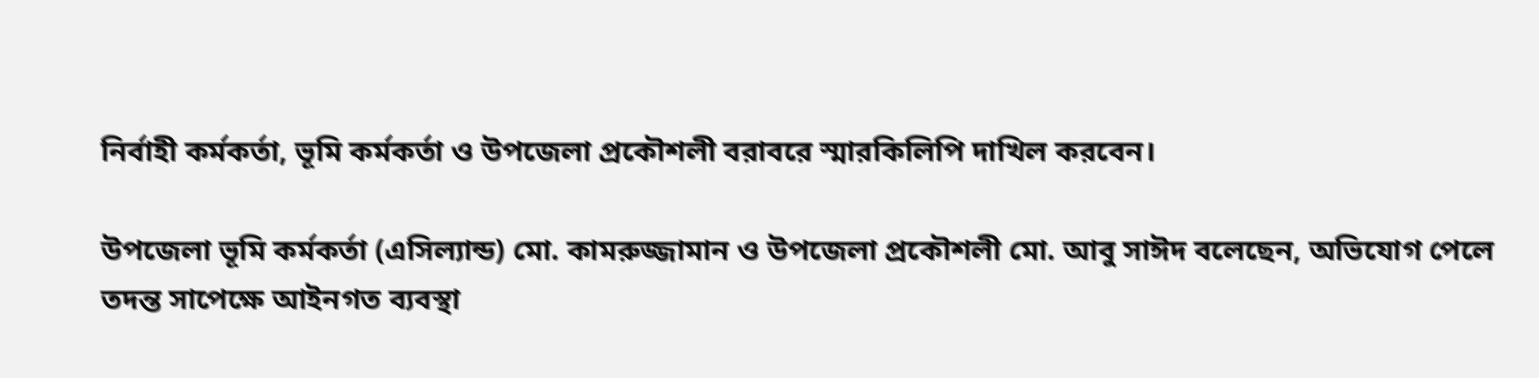নির্বাহী কর্মকর্তা, ভূমি কর্মকর্তা ও উপজেলা প্রকৌশলী বরাবরে স্মারকিলিপি দাখিল করবেন।

উপজেলা ভূমি কর্মকর্তা (এসিল্যান্ড) মো. কামরুজ্জামান ও উপজেলা প্রকৌশলী মো. আবু সাঈদ বলেছেন, অভিযোগ পেলে তদন্ত সাপেক্ষে আইনগত ব্যবস্থা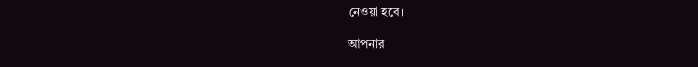নেওয়া হবে।

আপনার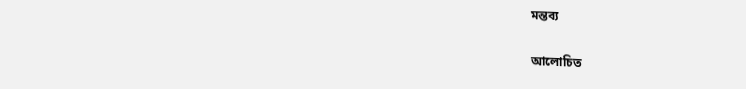মন্তব্য

আলোচিত